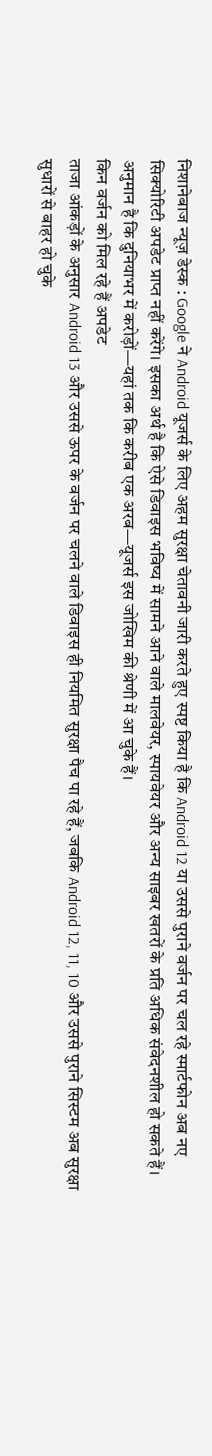निशानेबाज न्यूज़ डेस्क : Google ने Android यूजर्स के लिए अहम सुरक्षा चेतावनी जारी करते हुए स्पष्ट किया है कि Android 12 या उससे पुराने वर्जन पर चल रहे स्मार्टफोन अब नए सिक्योरिटी अपडेट प्राप्त नहीं करेंगे। इसका अर्थ है कि ऐसे डिवाइस भविष्य में सामने आने वाले मालवेयर, स्पायवेयर और अन्य साइबर खतरों के प्रति अधिक संवेदनशील हो सकते हैं। अनुमान है कि दुनियाभर में करोड़ों—यहां तक कि करीब एक अरब—यूजर्स इस जोखिम की श्रेणी में आ चुके हैं।
किन वर्जन को मिल रहे हैं अपडेट
ताजा आंकड़ों के अनुसार Android 13 और उससे ऊपर के वर्जन पर चलने वाले डिवाइस ही नियमित सुरक्षा पैच पा रहे हैं, जबकि Android 12, 11, 10 और उससे पुराने सिस्टम अब सुरक्षा सुधारों से बाहर हो चुके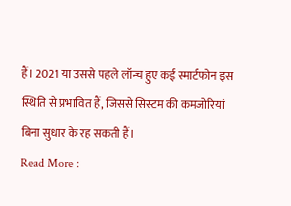हैं। 2021 या उससे पहले लॉन्च हुए कई स्मार्टफोन इस स्थिति से प्रभावित हैं, जिससे सिस्टम की कमजोरियां बिना सुधार के रह सकती हैं।
Read More :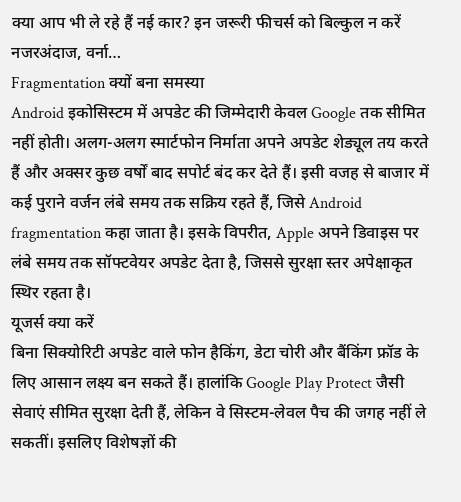क्या आप भी ले रहे हैं नई कार? इन जरूरी फीचर्स को बिल्कुल न करें नजरअंदाज, वर्ना…
Fragmentation क्यों बना समस्या
Android इकोसिस्टम में अपडेट की जिम्मेदारी केवल Google तक सीमित नहीं होती। अलग-अलग स्मार्टफोन निर्माता अपने अपडेट शेड्यूल तय करते हैं और अक्सर कुछ वर्षों बाद सपोर्ट बंद कर देते हैं। इसी वजह से बाजार में कई पुराने वर्जन लंबे समय तक सक्रिय रहते हैं, जिसे Android fragmentation कहा जाता है। इसके विपरीत, Apple अपने डिवाइस पर लंबे समय तक सॉफ्टवेयर अपडेट देता है, जिससे सुरक्षा स्तर अपेक्षाकृत स्थिर रहता है।
यूजर्स क्या करें
बिना सिक्योरिटी अपडेट वाले फोन हैकिंग, डेटा चोरी और बैंकिंग फ्रॉड के लिए आसान लक्ष्य बन सकते हैं। हालांकि Google Play Protect जैसी सेवाएं सीमित सुरक्षा देती हैं, लेकिन वे सिस्टम-लेवल पैच की जगह नहीं ले सकतीं। इसलिए विशेषज्ञों की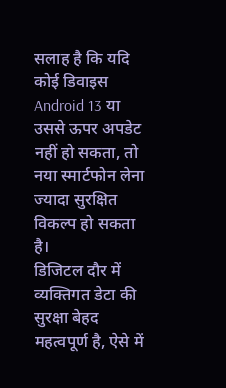सलाह है कि यदि कोई डिवाइस Android 13 या उससे ऊपर अपडेट नहीं हो सकता, तो नया स्मार्टफोन लेना ज्यादा सुरक्षित विकल्प हो सकता है।
डिजिटल दौर में व्यक्तिगत डेटा की सुरक्षा बेहद महत्वपूर्ण है, ऐसे में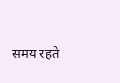समय रहते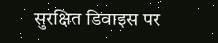सुरक्षित डिवाइस पर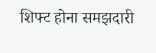शिफ्ट होना समझदारी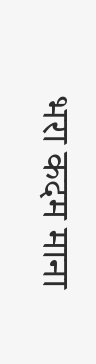भरा कदम माना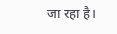जा रहा है।